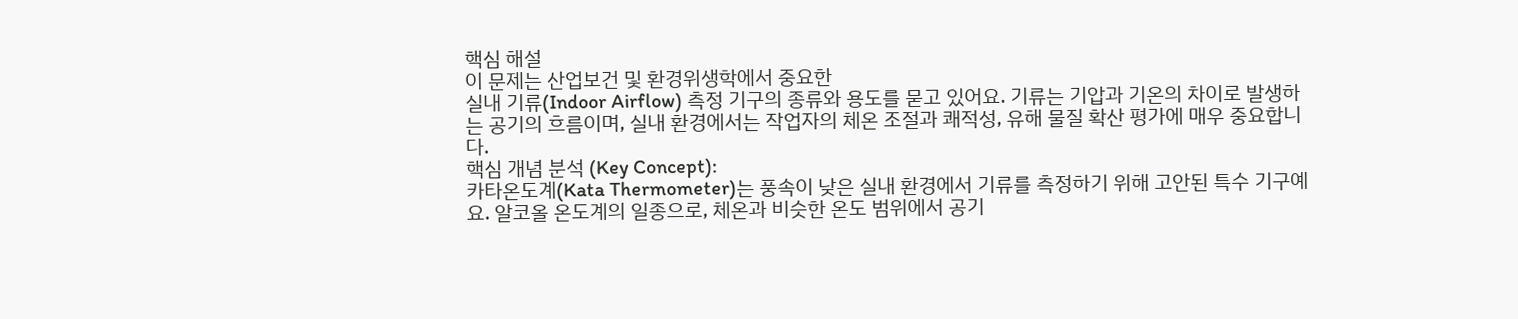핵심 해설
이 문제는 산업보건 및 환경위생학에서 중요한
실내 기류(Indoor Airflow) 측정 기구의 종류와 용도를 묻고 있어요. 기류는 기압과 기온의 차이로 발생하는 공기의 흐름이며, 실내 환경에서는 작업자의 체온 조절과 쾌적성, 유해 물질 확산 평가에 매우 중요합니다.
핵심 개념 분석 (Key Concept):
카타온도계(Kata Thermometer)는 풍속이 낮은 실내 환경에서 기류를 측정하기 위해 고안된 특수 기구예요. 알코올 온도계의 일종으로, 체온과 비슷한 온도 범위에서 공기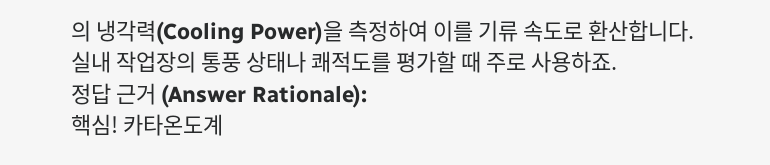의 냉각력(Cooling Power)을 측정하여 이를 기류 속도로 환산합니다. 실내 작업장의 통풍 상태나 쾌적도를 평가할 때 주로 사용하죠.
정답 근거 (Answer Rationale):
핵심! 카타온도계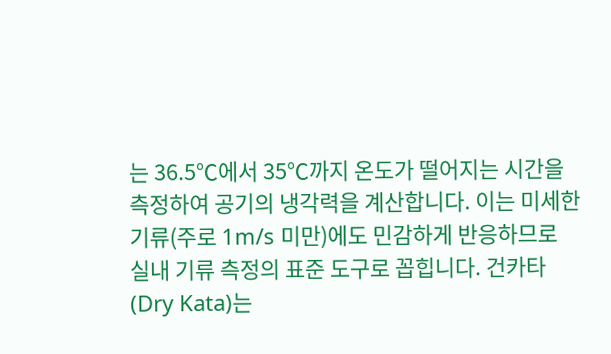는 36.5℃에서 35℃까지 온도가 떨어지는 시간을 측정하여 공기의 냉각력을 계산합니다. 이는 미세한 기류(주로 1m/s 미만)에도 민감하게 반응하므로
실내 기류 측정의 표준 도구로 꼽힙니다. 건카타(Dry Kata)는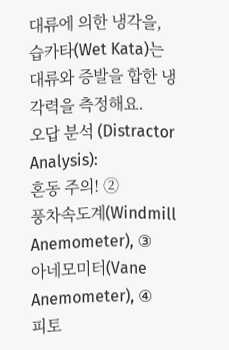대류에 의한 냉각을, 습카타(Wet Kata)는 대류와 증발을 합한 냉각력을 측정해요.
오답 분석 (Distractor Analysis):
혼동 주의! ②
풍차속도계(Windmill Anemometer), ③
아네모미터(Vane Anemometer), ④
피토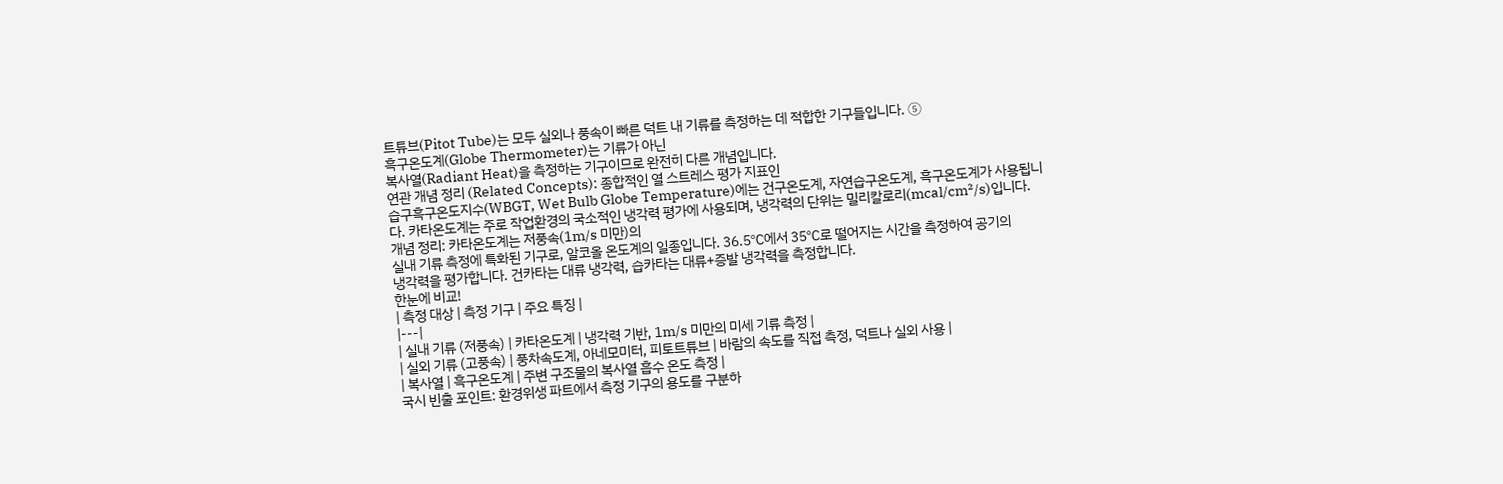트튜브(Pitot Tube)는 모두 실외나 풍속이 빠른 덕트 내 기류를 측정하는 데 적합한 기구들입니다. ⑤
흑구온도계(Globe Thermometer)는 기류가 아닌
복사열(Radiant Heat)을 측정하는 기구이므로 완전히 다른 개념입니다.
연관 개념 정리 (Related Concepts): 종합적인 열 스트레스 평가 지표인
습구흑구온도지수(WBGT, Wet Bulb Globe Temperature)에는 건구온도계, 자연습구온도계, 흑구온도계가 사용됩니다. 카타온도계는 주로 작업환경의 국소적인 냉각력 평가에 사용되며, 냉각력의 단위는 밀리칼로리(mcal/cm²/s)입니다.
개념 정리: 카타온도계는 저풍속(1m/s 미만)의
실내 기류 측정에 특화된 기구로, 알코올 온도계의 일종입니다. 36.5℃에서 35℃로 떨어지는 시간을 측정하여 공기의
냉각력을 평가합니다. 건카타는 대류 냉각력, 습카타는 대류+증발 냉각력을 측정합니다.
한눈에 비교!
| 측정 대상 | 측정 기구 | 주요 특징 |
|---|
| 실내 기류 (저풍속) | 카타온도계 | 냉각력 기반, 1m/s 미만의 미세 기류 측정 |
| 실외 기류 (고풍속) | 풍차속도계, 아네모미터, 피토트튜브 | 바람의 속도를 직접 측정, 덕트나 실외 사용 |
| 복사열 | 흑구온도계 | 주변 구조물의 복사열 흡수 온도 측정 |
국시 빈출 포인트: 환경위생 파트에서 측정 기구의 용도를 구분하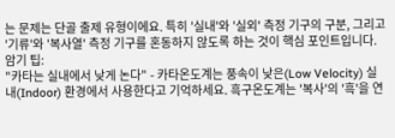는 문제는 단골 출제 유형이에요. 특히 '실내'와 '실외' 측정 기구의 구분, 그리고 '기류'와 '복사열' 측정 기구를 혼동하지 않도록 하는 것이 핵심 포인트입니다.
암기 팁:
"카타는 실내에서 낮게 논다" - 카타온도계는 풍속이 낮은(Low Velocity) 실내(Indoor) 환경에서 사용한다고 기억하세요. 흑구온도계는 '복사'의 '흑'을 연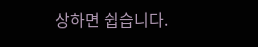상하면 쉽습니다.